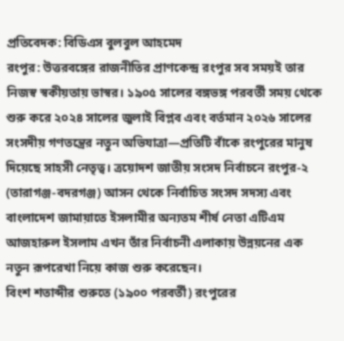প্রতিবেদক: বিডিএস বুলবুল আহমেদ
রংপুর: উত্তরবঙ্গের রাজনীতির প্রাণকেন্দ্র রংপুর সব সময়ই তার নিজস্ব স্বকীয়তায় ভাস্বর। ১৯০৫ সালের বঙ্গভঙ্গ পরবর্তী সময় থেকে শুরু করে ২০২৪ সালের জুলাই বিপ্লব এবং বর্তমান ২০২৬ সালের সংসদীয় গণতন্ত্রের নতুন অভিযাত্রা—প্রতিটি বাঁকে রংপুরের মানুষ দিয়েছে সাহসী নেতৃত্ব। ত্রয়োদশ জাতীয় সংসদ নির্বাচনে রংপুর-২ (তারাগঞ্জ-বদরগঞ্জ) আসন থেকে নির্বাচিত সংসদ সদস্য এবং বাংলাদেশ জামায়াতে ইসলামীর অন্যতম শীর্ষ নেতা এটিএম আজহারুল ইসলাম এখন তাঁর নির্বাচনী এলাকায় উন্নয়নের এক নতুন রূপরেখা নিয়ে কাজ শুরু করেছেন।
বিংশ শতাব্দীর শুরুতে (১৯০০ পরবর্তী) রংপুরের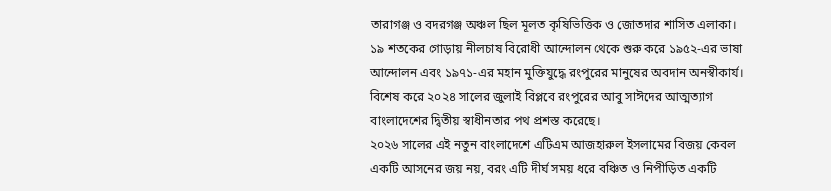তারাগঞ্জ ও বদরগঞ্জ অঞ্চল ছিল মূলত কৃষিভিত্তিক ও জোতদার শাসিত এলাকা। ১৯ শতকের গোড়ায় নীলচাষ বিরোধী আন্দোলন থেকে শুরু করে ১৯৫২-এর ভাষা আন্দোলন এবং ১৯৭১-এর মহান মুক্তিযুদ্ধে রংপুরের মানুষের অবদান অনস্বীকার্য। বিশেষ করে ২০২৪ সালের জুলাই বিপ্লবে রংপুরের আবু সাঈদের আত্মত্যাগ বাংলাদেশের দ্বিতীয় স্বাধীনতার পথ প্রশস্ত করেছে।
২০২৬ সালের এই নতুন বাংলাদেশে এটিএম আজহারুল ইসলামের বিজয় কেবল একটি আসনের জয় নয়, বরং এটি দীর্ঘ সময় ধরে বঞ্চিত ও নিপীড়িত একটি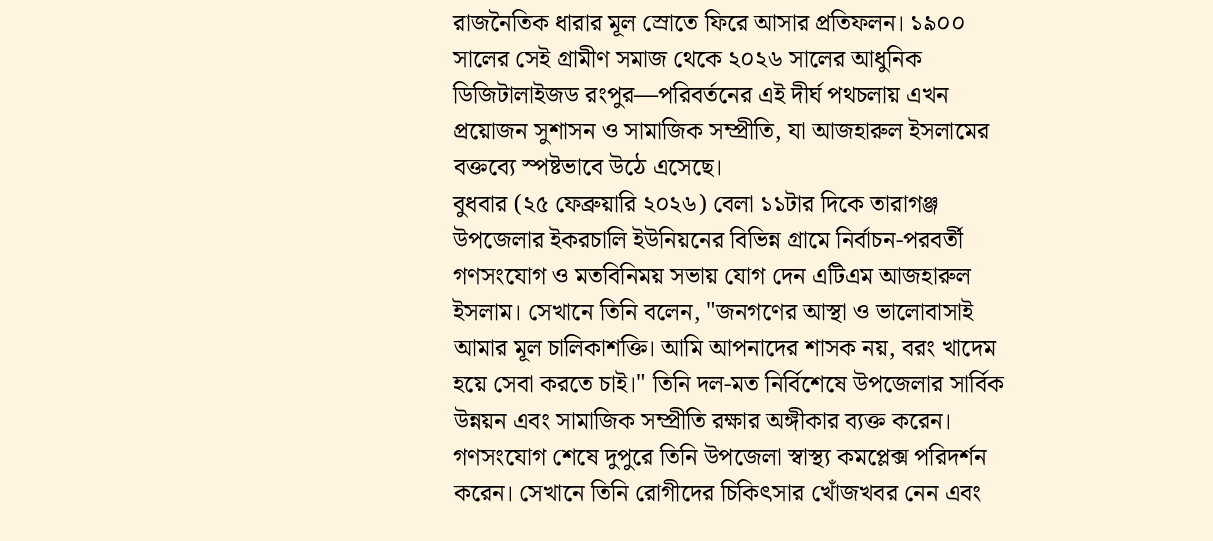রাজনৈতিক ধারার মূল স্রোতে ফিরে আসার প্রতিফলন। ১৯০০ সালের সেই গ্রামীণ সমাজ থেকে ২০২৬ সালের আধুনিক ডিজিটালাইজড রংপুর—পরিবর্তনের এই দীর্ঘ পথচলায় এখন প্রয়োজন সুশাসন ও সামাজিক সম্প্রীতি, যা আজহারুল ইসলামের বক্তব্যে স্পষ্টভাবে উঠে এসেছে।
বুধবার (২৫ ফেব্রুয়ারি ২০২৬) বেলা ১১টার দিকে তারাগঞ্জ উপজেলার ইকরচালি ইউনিয়নের বিভিন্ন গ্রামে নির্বাচন-পরবর্তী গণসংযোগ ও মতবিনিময় সভায় যোগ দেন এটিএম আজহারুল ইসলাম। সেখানে তিনি বলেন, "জনগণের আস্থা ও ভালোবাসাই আমার মূল চালিকাশক্তি। আমি আপনাদের শাসক নয়, বরং খাদেম হয়ে সেবা করতে চাই।" তিনি দল-মত নির্বিশেষে উপজেলার সার্বিক উন্নয়ন এবং সামাজিক সম্প্রীতি রক্ষার অঙ্গীকার ব্যক্ত করেন।
গণসংযোগ শেষে দুপুরে তিনি উপজেলা স্বাস্থ্য কমপ্লেক্স পরিদর্শন করেন। সেখানে তিনি রোগীদের চিকিৎসার খোঁজখবর নেন এবং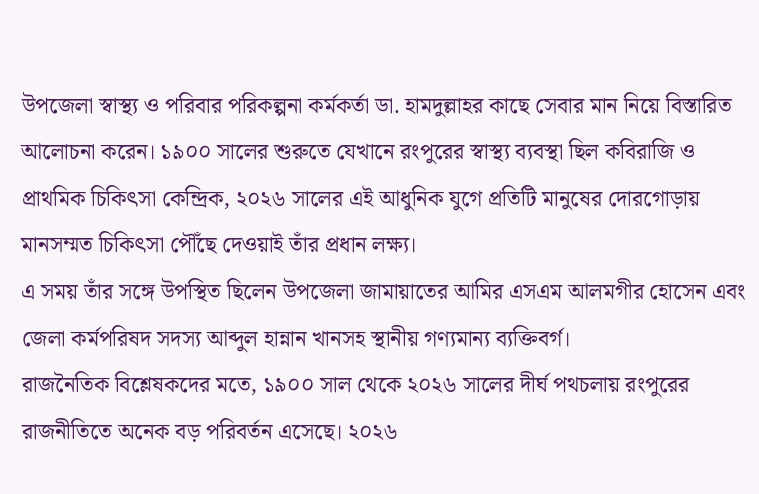উপজেলা স্বাস্থ্য ও পরিবার পরিকল্পনা কর্মকর্তা ডা. হামদুল্লাহর কাছে সেবার মান নিয়ে বিস্তারিত আলোচনা করেন। ১৯০০ সালের শুরুতে যেখানে রংপুরের স্বাস্থ্য ব্যবস্থা ছিল কবিরাজি ও প্রাথমিক চিকিৎসা কেন্দ্রিক, ২০২৬ সালের এই আধুনিক যুগে প্রতিটি মানুষের দোরগোড়ায় মানসম্মত চিকিৎসা পৌঁছে দেওয়াই তাঁর প্রধান লক্ষ্য।
এ সময় তাঁর সঙ্গে উপস্থিত ছিলেন উপজেলা জামায়াতের আমির এসএম আলমগীর হোসেন এবং জেলা কর্মপরিষদ সদস্য আব্দুল হান্নান খানসহ স্থানীয় গণ্যমান্য ব্যক্তিবর্গ।
রাজনৈতিক বিশ্লেষকদের মতে, ১৯০০ সাল থেকে ২০২৬ সালের দীর্ঘ পথচলায় রংপুরের রাজনীতিতে অনেক বড় পরিবর্তন এসেছে। ২০২৬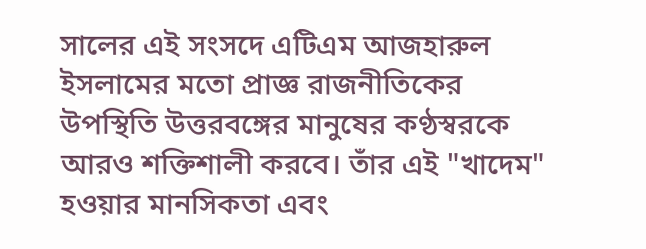সালের এই সংসদে এটিএম আজহারুল ইসলামের মতো প্রাজ্ঞ রাজনীতিকের উপস্থিতি উত্তরবঙ্গের মানুষের কণ্ঠস্বরকে আরও শক্তিশালী করবে। তাঁর এই "খাদেম" হওয়ার মানসিকতা এবং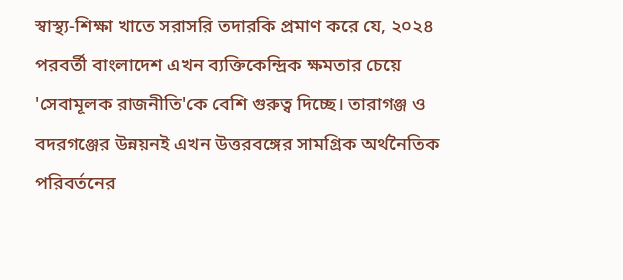স্বাস্থ্য-শিক্ষা খাতে সরাসরি তদারকি প্রমাণ করে যে, ২০২৪ পরবর্তী বাংলাদেশ এখন ব্যক্তিকেন্দ্রিক ক্ষমতার চেয়ে 'সেবামূলক রাজনীতি'কে বেশি গুরুত্ব দিচ্ছে। তারাগঞ্জ ও বদরগঞ্জের উন্নয়নই এখন উত্তরবঙ্গের সামগ্রিক অর্থনৈতিক পরিবর্তনের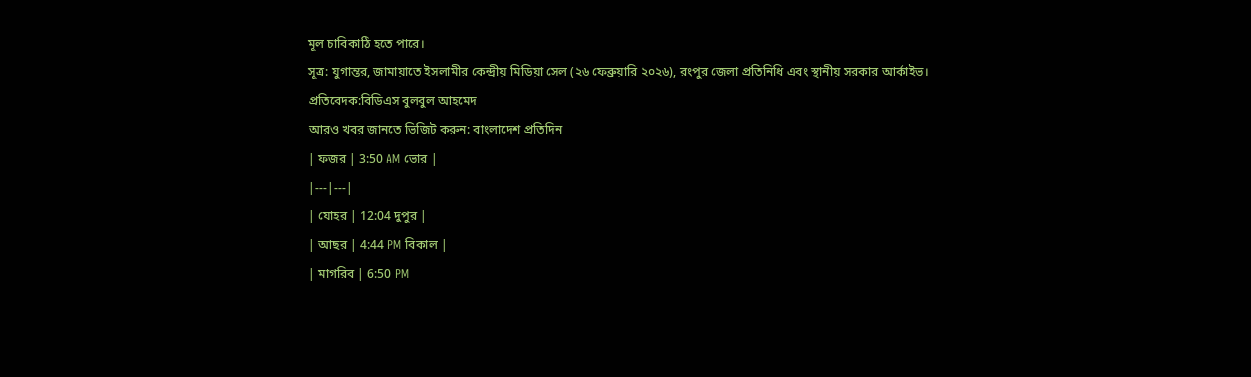মূল চাবিকাঠি হতে পারে।
সূত্র: যুগান্তর, জামায়াতে ইসলামীর কেন্দ্রীয় মিডিয়া সেল (২৬ ফেব্রুয়ারি ২০২৬), রংপুর জেলা প্রতিনিধি এবং স্থানীয় সরকার আর্কাইভ।
প্রতিবেদক:বিডিএস বুলবুল আহমেদ
আরও খবর জানতে ভিজিট করুন: বাংলাদেশ প্রতিদিন
| ফজর | 3:50 AM ভোর |
|---|---|
| যোহর | 12:04 দুপুর |
| আছর | 4:44 PM বিকাল |
| মাগরিব | 6:50 PM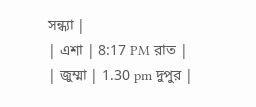সন্ধ্যা |
| এশা | 8:17 PM রাত |
| জুম্মা | 1.30 pm দুপুর |